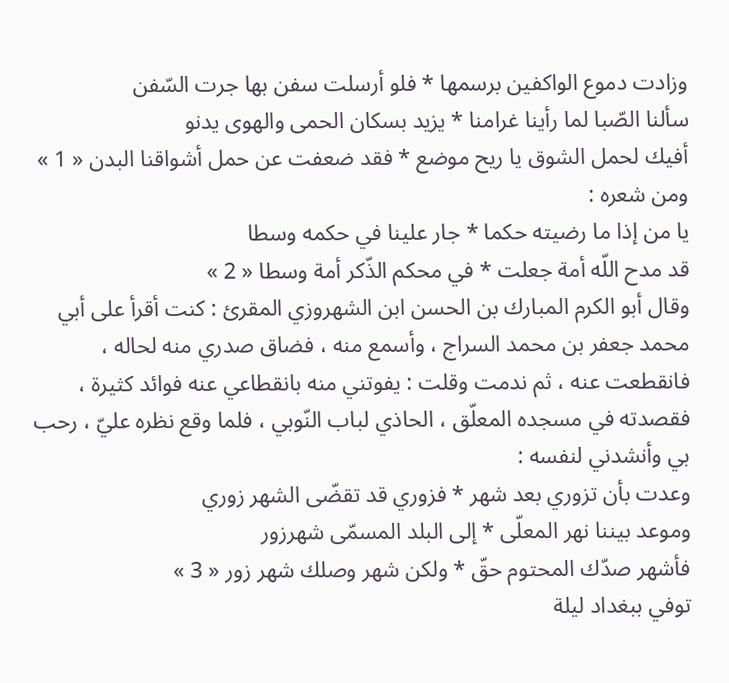وزادت دموع الواكفين برسمها * فلو أرسلت سفن بها جرت السّفن
سألنا الصّبا لما رأينا غرامنا * يزيد بسكان الحمى والهوى يدنو
أفيك لحمل الشوق يا ريح موضع * فقد ضعفت عن حمل أشواقنا البدن « 1 »
ومن شعره :
يا من إذا ما رضيته حكما * جار علينا في حكمه وسطا
قد مدح اللّه أمة جعلت * في محكم الذّكر أمة وسطا « 2 »
وقال أبو الكرم المبارك بن الحسن ابن الشهروزي المقرئ : كنت أقرأ على أبي محمد جعفر بن محمد السراج ، وأسمع منه ، فضاق صدري منه لحاله ، فانقطعت عنه ، ثم ندمت وقلت : يفوتني منه بانقطاعي عنه فوائد كثيرة ، فقصدته في مسجده المعلّق ، الحاذي لباب النّوبي ، فلما وقع نظره عليّ ، رحب بي وأنشدني لنفسه :
وعدت بأن تزوري بعد شهر * فزوري قد تقضّى الشهر زوري
وموعد بيننا نهر المعلّى * إلى البلد المسمّى شهرزور
فأشهر صدّك المحتوم حقّ * ولكن شهر وصلك شهر زور « 3 »
توفي ببغداد ليلة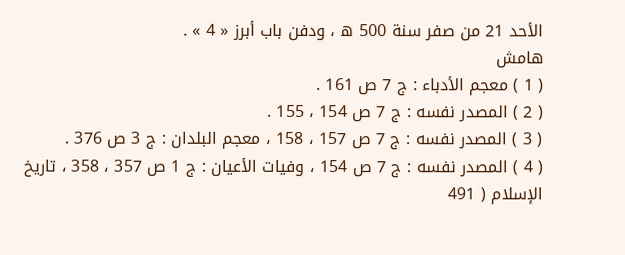الأحد 21 من صفر سنة 500 ه ، ودفن باب أبرز « 4 » .
هامش
( 1 ) معجم الأدباء : ج 7 ص 161 .
( 2 ) المصدر نفسه : ج 7 ص 154 ، 155 .
( 3 ) المصدر نفسه : ج 7 ص 157 ، 158 ، معجم البلدان : ج 3 ص 376 .
( 4 ) المصدر نفسه : ج 7 ص 154 ، وفيات الأعيان : ج 1 ص 357 ، 358 ، تاريخ الإسلام ( 491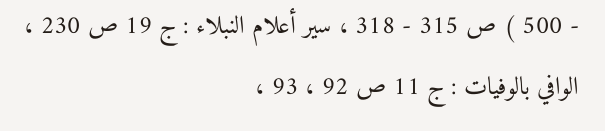- 500 ) ص 315 - 318 ، سير أعلام النبلاء : ج 19 ص 230 ، الوافي بالوفيات : ج 11 ص 92 ، 93 ،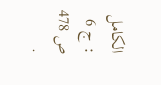الكامل : ج 6 ص 478 .